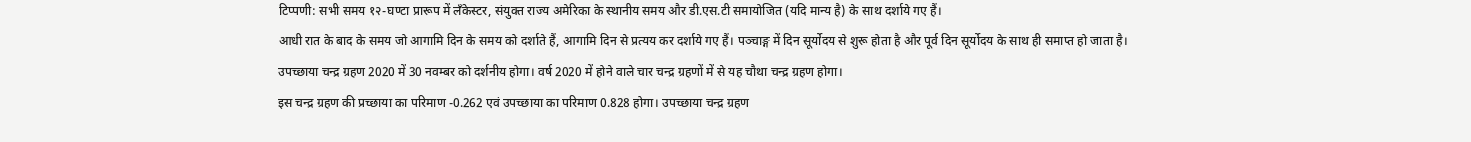टिप्पणी: सभी समय १२-घण्टा प्रारूप में लँकेस्टर, संयुक्त राज्य अमेरिका के स्थानीय समय और डी.एस.टी समायोजित (यदि मान्य है) के साथ दर्शाये गए हैं।
आधी रात के बाद के समय जो आगामि दिन के समय को दर्शाते हैं, आगामि दिन से प्रत्यय कर दर्शाये गए हैं। पञ्चाङ्ग में दिन सूर्योदय से शुरू होता है और पूर्व दिन सूर्योदय के साथ ही समाप्त हो जाता है।
उपच्छाया चन्द्र ग्रहण 2020 में 30 नवम्बर को दर्शनीय होगा। वर्ष 2020 में होने वाले चार चन्द्र ग्रहणों में से यह चौथा चन्द्र ग्रहण होगा।
इस चन्द्र ग्रहण की प्रच्छाया का परिमाण -0.262 एवं उपच्छाया का परिमाण 0.828 होगा। उपच्छाया चन्द्र ग्रहण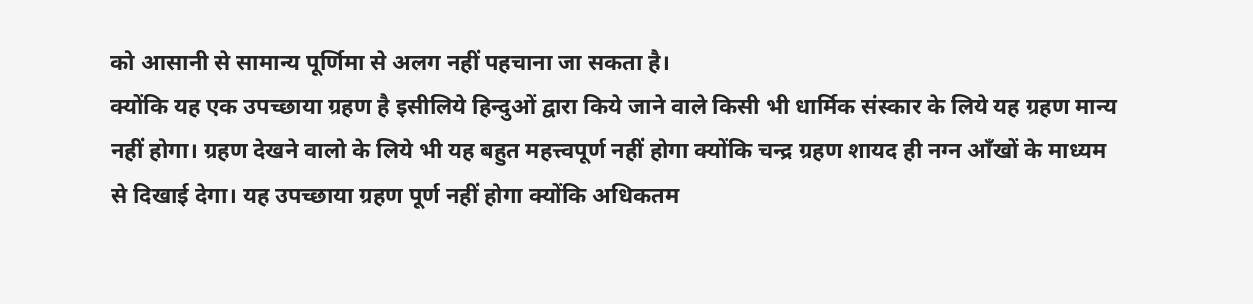को आसानी से सामान्य पूर्णिमा से अलग नहीं पहचाना जा सकता है।
क्योंकि यह एक उपच्छाया ग्रहण है इसीलिये हिन्दुओं द्वारा किये जाने वाले किसी भी धार्मिक संस्कार के लिये यह ग्रहण मान्य नहीं होगा। ग्रहण देखने वालो के लिये भी यह बहुत महत्त्वपूर्ण नहीं होगा क्योंकि चन्द्र ग्रहण शायद ही नग्न आँखों के माध्यम से दिखाई देगा। यह उपच्छाया ग्रहण पूर्ण नहीं होगा क्योंकि अधिकतम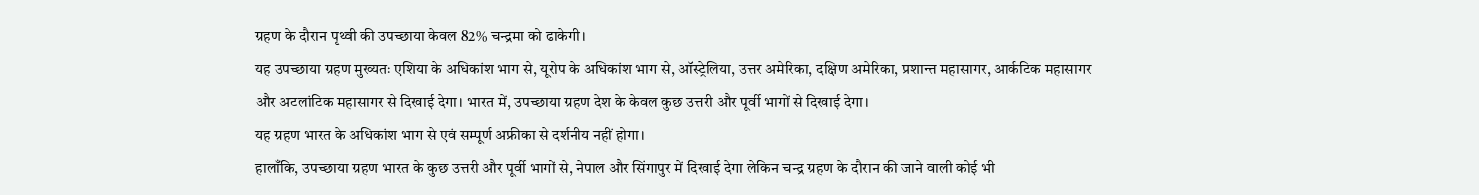ग्रहण के दौरान पृथ्वी की उपच्छाया केवल 82% चन्द्रमा को ढाकेगी।
यह उपच्छाया ग्रहण मुख्यतः एशिया के अधिकांश भाग से, यूरोप के अधिकांश भाग से, ऑस्ट्रेलिया, उत्तर अमेरिका, दक्षिण अमेरिका, प्रशान्त महासागर, आर्कटिक महासागर और अटलांटिक महासागर से दिखाई देगा। भारत में, उपच्छाया ग्रहण देश के केवल कुछ उत्तरी और पूर्वी भागों से दिखाई देगा।
यह ग्रहण भारत के अधिकांश भाग से एवं सम्पूर्ण अफ्रीका से दर्शनीय नहीं होगा।
हालाँकि, उपच्छाया ग्रहण भारत के कुछ उत्तरी और पूर्वी भागों से, नेपाल और सिंगापुर में दिखाई देगा लेकिन चन्द्र ग्रहण के दौरान की जाने वाली कोई भी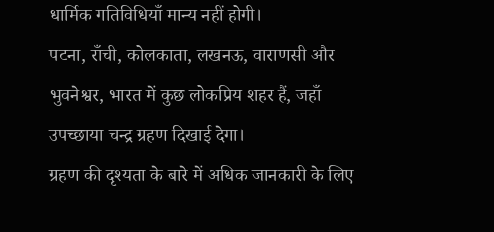धार्मिक गतिविधियाँ मान्य नहीं होगी।
पटना, राँची, कोलकाता, लखनऊ, वाराणसी और भुवनेश्वर, भारत में कुछ लोकप्रिय शहर हैं, जहाँ उपच्छाया चन्द्र ग्रहण दिखाई देगा।
ग्रहण की दृश्यता के बारे में अधिक जानकारी के लिए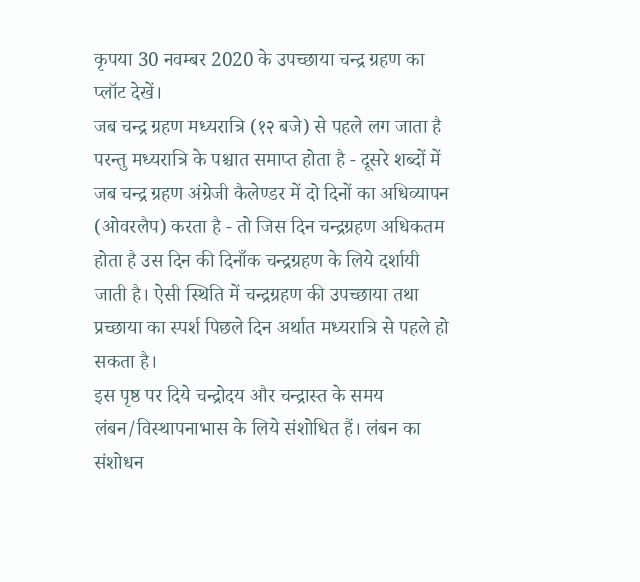कृपया 30 नवम्बर 2020 के उपच्छाया चन्द्र ग्रहण का प्लॉट देखें।
जब चन्द्र ग्रहण मध्यरात्रि (१२ बजे) से पहले लग जाता है परन्तु मध्यरात्रि के पश्चात समाप्त होता है - दूसरे शब्दों में जब चन्द्र ग्रहण अंग्रेजी कैलेण्डर में दो दिनों का अधिव्यापन (ओवरलैप) करता है - तो जिस दिन चन्द्रग्रहण अधिकतम होता है उस दिन की दिनाँक चन्द्रग्रहण के लिये दर्शायी जाती है। ऐसी स्थिति में चन्द्रग्रहण की उपच्छाया तथा प्रच्छाया का स्पर्श पिछले दिन अर्थात मध्यरात्रि से पहले हो सकता है।
इस पृष्ठ पर दिये चन्द्रोदय और चन्द्रास्त के समय लंबन/विस्थापनाभास के लिये संशोधित हैं। लंबन का संशोधन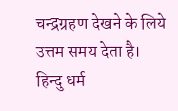चन्द्रग्रहण देखने के लिये उत्तम समय देता है।
हिन्दु धर्म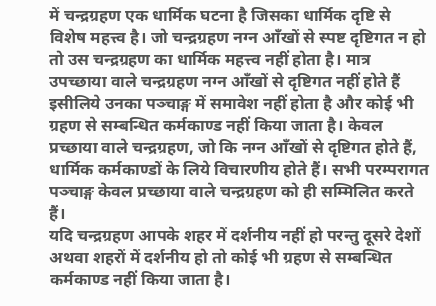में चन्द्रग्रहण एक धार्मिक घटना है जिसका धार्मिक दृष्टि से विशेष महत्त्व है। जो चन्द्रग्रहण नग्न आँखों से स्पष्ट दृष्टिगत न हो तो उस चन्द्रग्रहण का धार्मिक महत्त्व नहीं होता है। मात्र उपच्छाया वाले चन्द्रग्रहण नग्न आँखों से दृष्टिगत नहीं होते हैं इसीलिये उनका पञ्चाङ्ग में समावेश नहीं होता है और कोई भी ग्रहण से सम्बन्धित कर्मकाण्ड नहीं किया जाता है। केवल प्रच्छाया वाले चन्द्रग्रहण, जो कि नग्न आँखों से दृष्टिगत होते हैं, धार्मिक कर्मकाण्डों के लिये विचारणीय होते हैं। सभी परम्परागत पञ्चाङ्ग केवल प्रच्छाया वाले चन्द्रग्रहण को ही सम्मिलित करते हैं।
यदि चन्द्रग्रहण आपके शहर में दर्शनीय नहीं हो परन्तु दूसरे देशों अथवा शहरों में दर्शनीय हो तो कोई भी ग्रहण से सम्बन्धित कर्मकाण्ड नहीं किया जाता है।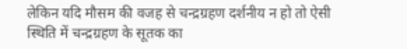लेकिन यदि मौसम की वजह से चन्द्रग्रहण दर्शनीय न हो तो ऐसी स्थिति में चन्द्रग्रहण के सूतक का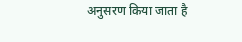अनुसरण किया जाता है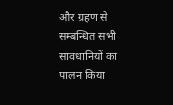और ग्रहण से सम्बन्धित सभी सावधानियों का पालन किया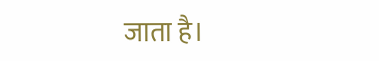जाता है।